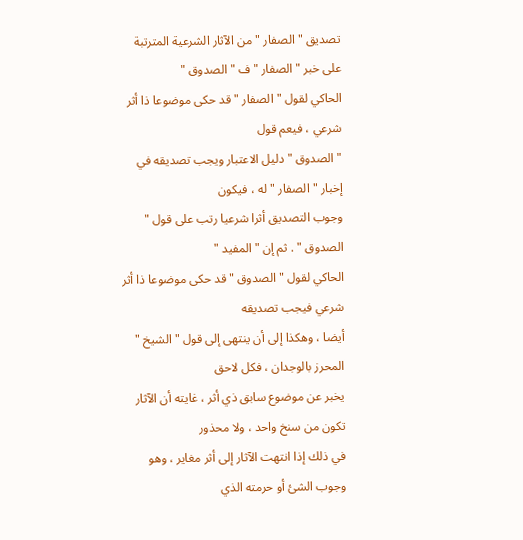تصديق " الصفار " من الآثار الشرعية المترتبة على خبر " الصفار " ف " الصدوق "
الحاكي لقول " الصفار " قد حكى موضوعا ذا أثر شرعي ، فيعم قول
" الصدوق " دليل الاعتبار ويجب تصديقه في إخبار " الصفار " له ، فيكون
وجوب التصديق أثرا شرعيا رتب على قول " الصدوق " . ثم إن " المفيد "
الحاكي لقول " الصدوق " قد حكى موضوعا ذا أثر شرعي فيجب تصديقه
أيضا ، وهكذا إلى أن ينتهى إلى قول " الشيخ " المحرز بالوجدان ، فكل لاحق
يخبر عن موضوع سابق ذي أثر ، غايته أن الآثار تكون من سنخ واحد ، ولا محذور
في ذلك إذا انتهت الآثار إلى أثر مغاير ، وهو وجوب الشئ أو حرمته الذي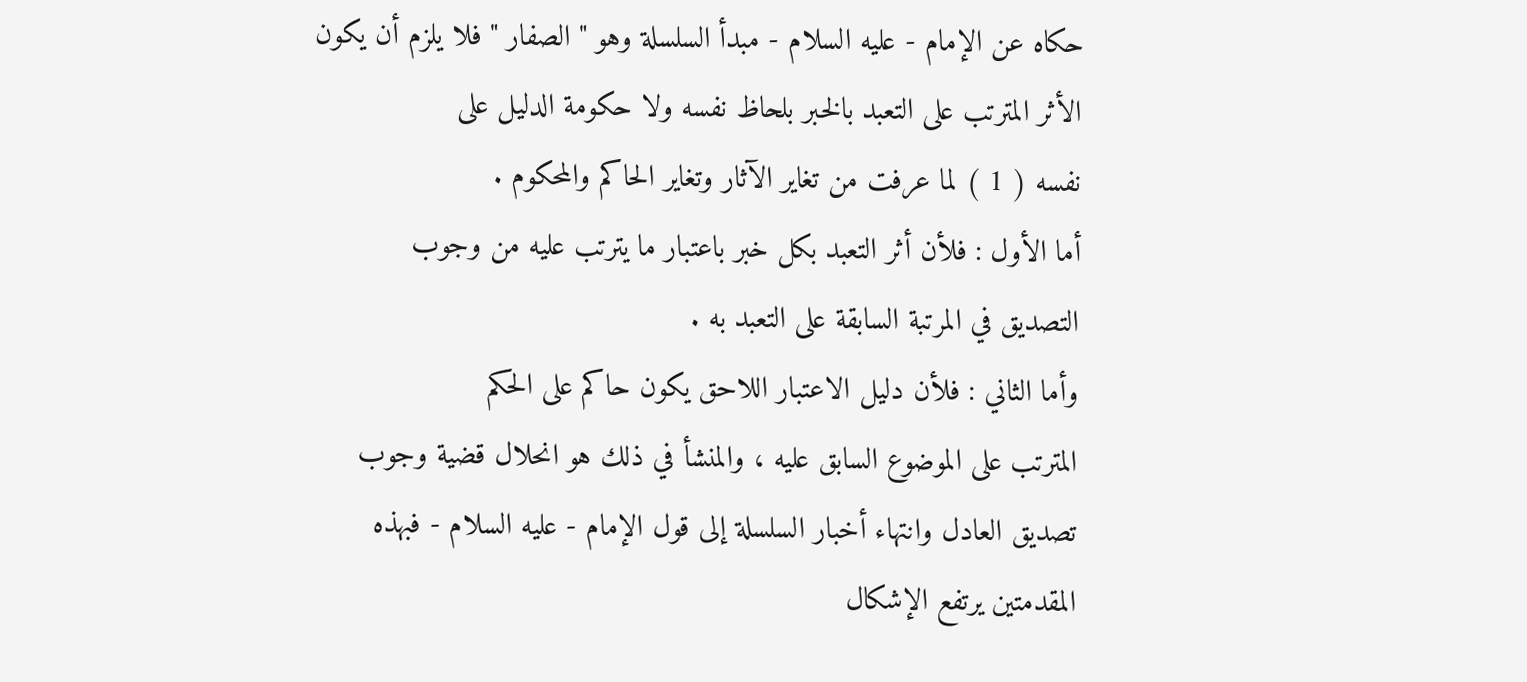حكاه عن الإمام - عليه السلام - مبدأ السلسلة وهو " الصفار " فلا يلزم أن يكون
الأثر المترتب على التعبد بالخبر بلحاظ نفسه ولا حكومة الدليل على
نفسه ( 1 ) لما عرفت من تغاير الآثار وتغاير الحاكم والمحكوم .
أما الأول : فلأن أثر التعبد بكل خبر باعتبار ما يترتب عليه من وجوب
التصديق في المرتبة السابقة على التعبد به .
وأما الثاني : فلأن دليل الاعتبار اللاحق يكون حاكم على الحكم
المترتب على الموضوع السابق عليه ، والمنشأ في ذلك هو انحلال قضية وجوب
تصديق العادل وانتهاء أخبار السلسلة إلى قول الإمام - عليه السلام - فبهذه
المقدمتين يرتفع الإشكال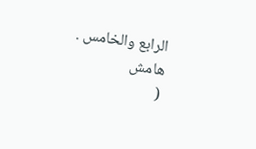الرابع والخامس .
هامش
(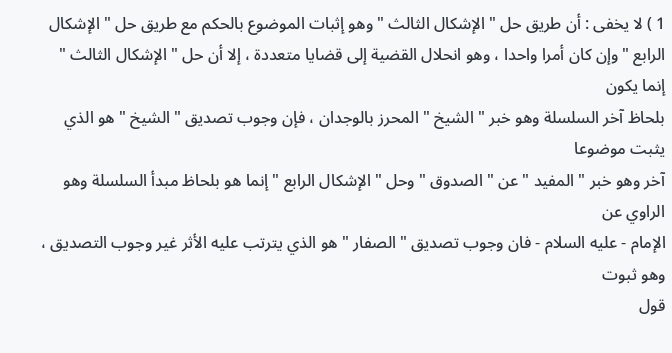1 ) لا يخفى : أن طريق حل " الإشكال الثالث " وهو إثبات الموضوع بالحكم مع طريق حل " الإشكال
الرابع " وإن كان أمرا واحدا ، وهو انحلال القضية إلى قضايا متعددة ، إلا أن حل " الإشكال الثالث " إنما يكون
بلحاظ آخر السلسلة وهو خبر " الشيخ " المحرز بالوجدان ، فإن وجوب تصديق " الشيخ " هو الذي يثبت موضوعا
آخر وهو خبر " المفيد " عن " الصدوق " وحل " الإشكال الرابع " إنما هو بلحاظ مبدأ السلسلة وهو الراوي عن
الإمام - عليه السلام - فان وجوب تصديق " الصفار " هو الذي يترتب عليه الأثر غير وجوب التصديق ، وهو ثبوت
قول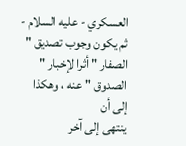العسكري - عليه السلام - ثم يكون وجوب تصديق " الصفار " أثرا لإخبار " الصدوق " عنه ، وهكذا إلى أن
ينتهى إلى آخر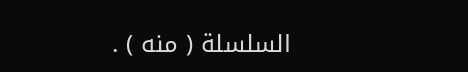السلسلة ( منه ) .